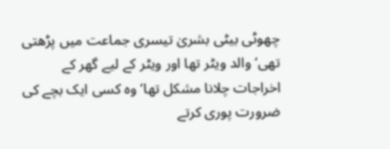چھوٹی بیٹی بشریٰ تیسری جماعت میں پڑھتی تھی‘ والد ویٹر تھا اور ویٹر کے لیے گھر کے اخراجات چلانا مشکل تھا‘ وہ کسی ایک بچے کی ضرورت پوری کرتے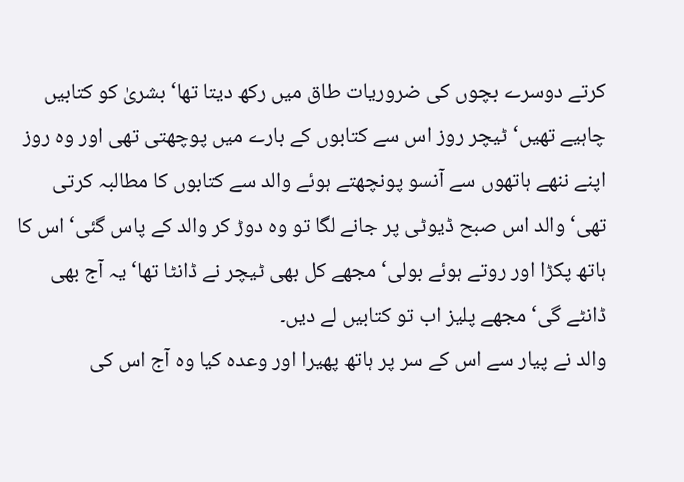کرتے دوسرے بچوں کی ضروریات طاق میں رکھ دیتا تھا‘ بشریٰ کو کتابیں چاہیے تھیں‘ ٹیچر روز اس سے کتابوں کے بارے میں پوچھتی تھی اور وہ روز اپنے ننھے ہاتھوں سے آنسو پونچھتے ہوئے والد سے کتابوں کا مطالبہ کرتی تھی‘ والد اس صبح ڈیوٹی پر جانے لگا تو وہ دوڑ کر والد کے پاس گئی‘ اس کا ہاتھ پکڑا اور روتے ہوئے بولی‘ مجھے کل بھی ٹیچر نے ڈانٹا تھا‘ یہ آج بھی ڈانٹے گی‘ مجھے پلیز اب تو کتابیں لے دیں۔
والد نے پیار سے اس کے سر پر ہاتھ پھیرا اور وعدہ کیا وہ آج اس کی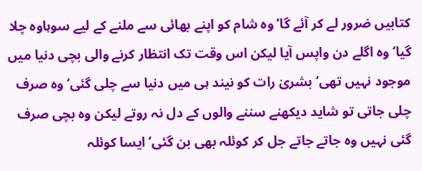کتابیں ضرور لے کر آئے گا‘ وہ شام کو اپنے بھائی سے ملنے کے لیے سوہاوہ چلا گیا‘ وہ اگلے دن واپس آیا لیکن اس وقت تک انتظار کرنے والی بچی دنیا میں موجود نہیں تھی‘ بشریٰ رات کو نیند ہی میں دنیا سے چلی گئی‘ وہ صرف چلی جاتی تو شاید دیکھنے سننے والوں کے دل نہ روتے لیکن وہ بچی صرف گئی نہیں وہ جاتے جاتے جل کر کوئلہ بھی بن گئی‘ ایسا کوئلہ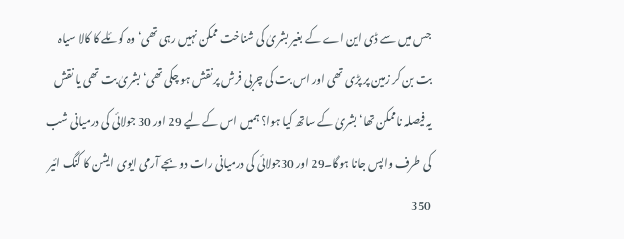جس میں سے ڈی این اے کے بغیر بشریٰ کی شناخت ممکن نہیں رہی تھی‘ وہ کوئلے کا کالا سیاہ بت بن کر زمین پر پڑی تھی اور اس بت کی چربی فرش پر نقش ہو چکی تھی‘ بشریٰ بت تھی یا نقش یہ فیصلہ ناممکن تھا‘ بشریٰ کے ساتھ کیا ہوا؟ ہمیں اس کے لیے 29 اور 30 جولائی کی درمیانی شب کی طرف واپس جانا ہوگا۔29 اور 30جولائی کی درمیانی رات دو بجے آرمی ایوی ایشن کا کنگ ائیر 350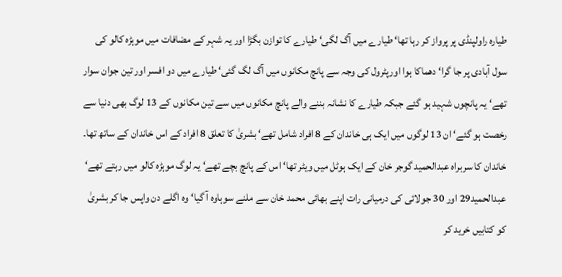طیارہ راولپنڈی پر پرواز کر رہا تھا‘ طیارے میں آگ لگی‘ طیارے کا توازن بگڑا اور یہ شہر کے مضافات میں موہڑہ کالو کی سول آبادی پر جا گرا‘ دھماکا ہوا اورپٹرول کی وجہ سے پانچ مکانوں میں آگ لگ گئی‘ طیارے میں دو افسر اور تین جوان سوار تھے‘ یہ پانچوں شہید ہو گئے جبکہ طیارے کا نشانہ بننے والے پانچ مکانوں میں سے تین مکانوں کے 13 لوگ بھی دنیا سے رخصت ہو گئے‘ ان 13 لوگوں میں ایک ہی خاندان کے 8 افراد شامل تھے‘ بشریٰ کا تعلق 8 افراد کے اس خاندان کے ساتھ تھا۔
خاندان کا سربراہ عبدالحمید گوجر خان کے ایک ہوٹل میں ویٹر تھا‘ اس کے پانچ بچے تھے‘ یہ لوگ موہڑہ کالو میں رہتے تھے‘ عبدالحمید29 اور 30 جولائی کی درمیانی رات اپنے بھائی محمد خان سے ملنے سوہاوہ آ گیا‘ وہ اگلے دن واپس جا کر بشریٰ کو کتابیں خرید کر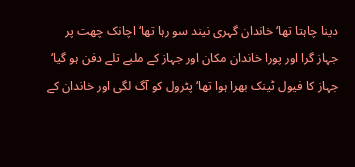دینا چاہتا تھا‘ خاندان گہری نیند سو رہا تھا‘ اچانک چھت پر جہاز گرا اور پورا خاندان مکان اور جہاز کے ملبے تلے دفن ہو گیا‘ جہاز کا فیول ٹینک بھرا ہوا تھا‘ پٹرول کو آگ لگی اور خاندان کے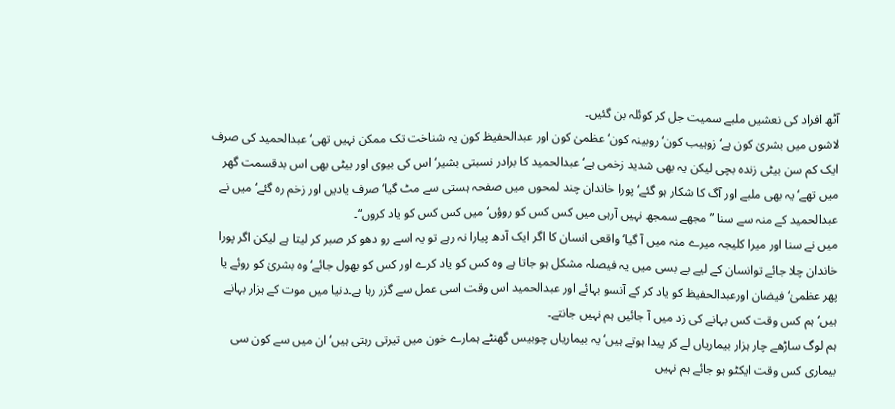آٹھ افراد کی نعشیں ملبے سمیت جل کر کوئلہ بن گئیں۔
لاشوں میں بشریٰ کون ہے‘زوہیب کون‘روبینہ کون‘ عظمیٰ کون اور عبدالحفیظ کون یہ شناخت تک ممکن نہیں تھی‘ عبدالحمید کی صرف ایک کم سن بیٹی زندہ بچی لیکن یہ بھی شدید زخمی ہے‘ عبدالحمید کا برادر نسبتی بشیر‘ اس کی بیوی اور بیٹی بھی اس بدقسمت گھر میں تھے‘ یہ بھی ملبے اور آگ کا شکار ہو گئے‘ پورا خاندان چند لمحوں میں صفحہ ہستی سے مٹ گیا‘ صرف یادیں اور زخم رہ گئے‘ میں نے عبدالحمید کے منہ سے سنا ”مجھے سمجھ نہیں آرہی میں کس کس کو روؤں‘ میں کس کس کو یاد کروں“۔
میں نے سنا اور میرا کلیجہ میرے منہ میں آ گیا‘ واقعی انسان کا اگر ایک آدھ پیارا نہ رہے تو یہ اسے رو دھو کر صبر کر لیتا ہے لیکن اگر پورا خاندان چلا جائے توانسان کے لیے بے بسی میں یہ فیصلہ مشکل ہو جاتا ہے وہ کس کو یاد کرے اور کس کو بھول جائے‘ وہ بشریٰ کو روئے یا پھر عظمیٰ‘ فیضان اورعبدالحفیظ کو یاد کر کے آنسو بہائے اور عبدالحمید اس وقت اسی عمل سے گزر رہا ہے۔دنیا میں موت کے ہزار بہانے ہیں‘ہم کس وقت کس بہانے کی زد میں آ جائیں ہم نہیں جانتے۔
ہم لوگ ساڑھے چار ہزار بیماریاں لے کر پیدا ہوتے ہیں‘ یہ بیماریاں چوبیس گھنٹے ہمارے خون میں تیرتی رہتی ہیں‘ ان میں سے کون سی بیماری کس وقت ایکٹو ہو جائے ہم نہیں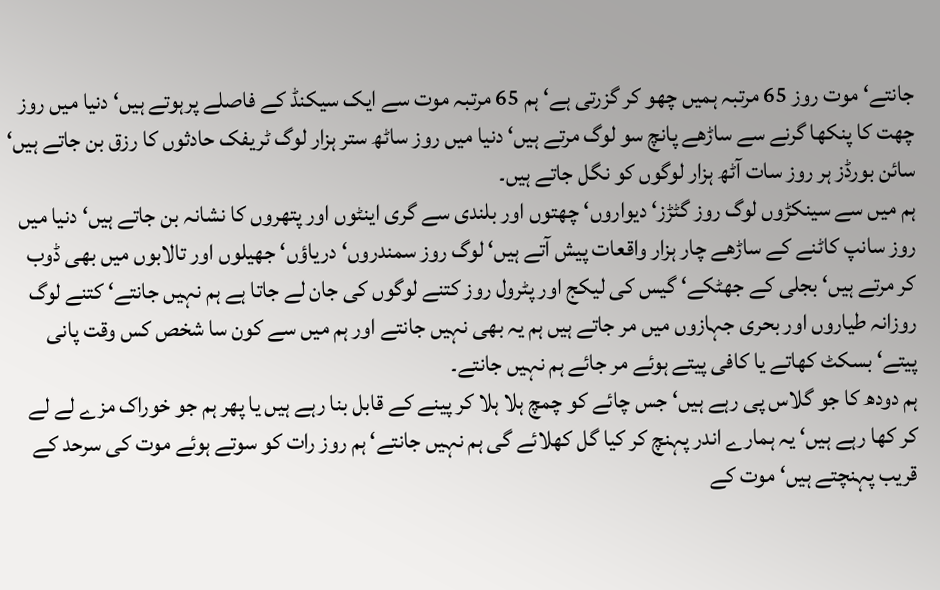جانتے‘ موت روز 65 مرتبہ ہمیں چھو کر گزرتی ہے‘ ہم 65 مرتبہ موت سے ایک سیکنڈ کے فاصلے پرہوتے ہیں‘ دنیا میں روز چھت کا پنکھا گرنے سے ساڑھے پانچ سو لوگ مرتے ہیں‘ دنیا میں روز ساٹھ ستر ہزار لوگ ٹریفک حادثوں کا رزق بن جاتے ہیں‘ سائن بورڈز ہر روز سات آٹھ ہزار لوگوں کو نگل جاتے ہیں۔
ہم میں سے سینکڑوں لوگ روز گٹڑز‘ دیواروں‘ چھتوں اور بلندی سے گری اینٹوں اور پتھروں کا نشانہ بن جاتے ہیں‘ دنیا میں روز سانپ کاٹنے کے ساڑھے چار ہزار واقعات پیش آتے ہیں‘ لوگ روز سمندروں‘ دریاؤں‘ جھیلوں اور تالابوں میں بھی ڈوب کر مرتے ہیں‘ بجلی کے جھٹکے‘ گیس کی لیکج اور پٹرول روز کتنے لوگوں کی جان لے جاتا ہے ہم نہیں جانتے‘ کتنے لوگ روزانہ طیاروں اور بحری جہازوں میں مر جاتے ہیں ہم یہ بھی نہیں جانتے اور ہم میں سے کون سا شخص کس وقت پانی پیتے‘ بسکٹ کھاتے یا کافی پیتے ہوئے مر جائے ہم نہیں جانتے۔
ہم دودھ کا جو گلاس پی رہے ہیں‘ جس چائے کو چمچ ہلا ہلا کر پینے کے قابل بنا رہے ہیں یا پھر ہم جو خوراک مزے لے لے کر کھا رہے ہیں‘ یہ ہمارے اندر پہنچ کر کیا گل کھلائے گی ہم نہیں جانتے‘ ہم روز رات کو سوتے ہوئے موت کی سرحد کے قریب پہنچتے ہیں‘ موت کے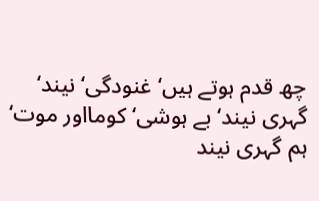چھ قدم ہوتے ہیں‘ غنودگی‘ نیند‘ گہری نیند‘ بے ہوشی‘ کومااور موت‘ ہم گہری نیند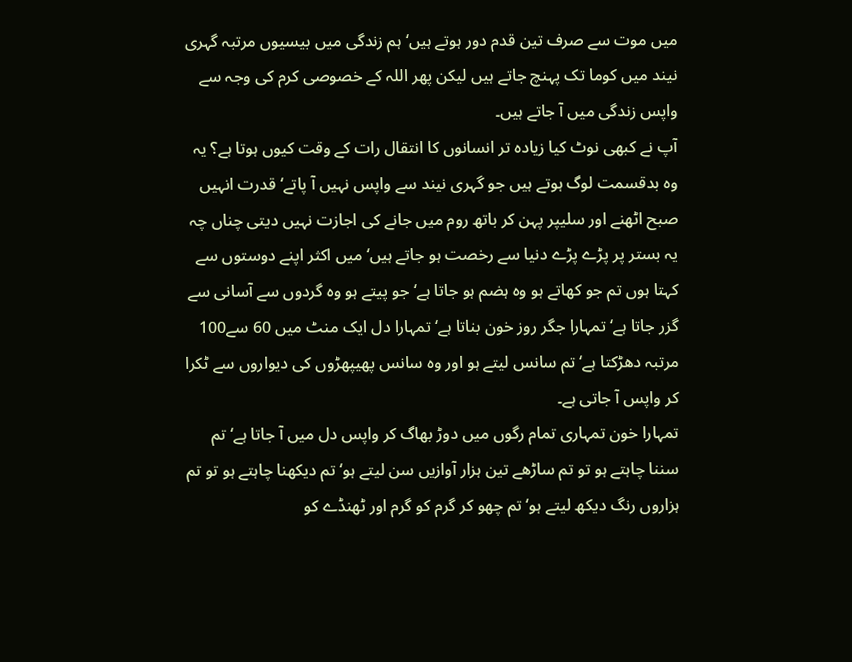میں موت سے صرف تین قدم دور ہوتے ہیں‘ ہم زندگی میں بیسیوں مرتبہ گہری نیند میں کوما تک پہنچ جاتے ہیں لیکن پھر اللہ کے خصوصی کرم کی وجہ سے واپس زندگی میں آ جاتے ہیں۔
آپ نے کبھی نوٹ کیا زیادہ تر انسانوں کا انتقال رات کے وقت کیوں ہوتا ہے؟ یہ وہ بدقسمت لوگ ہوتے ہیں جو گہری نیند سے واپس نہیں آ پاتے‘ قدرت انہیں صبح اٹھنے اور سلیپر پہن کر باتھ روم میں جانے کی اجازت نہیں دیتی چناں چہ یہ بستر پر پڑے پڑے دنیا سے رخصت ہو جاتے ہیں‘ میں اکثر اپنے دوستوں سے کہتا ہوں تم جو کھاتے ہو وہ ہضم ہو جاتا ہے‘ جو پیتے ہو وہ گردوں سے آسانی سے گزر جاتا ہے‘ تمہارا جگر روز خون بناتا ہے‘ تمہارا دل ایک منٹ میں 60 سے100 مرتبہ دھڑکتا ہے‘ تم سانس لیتے ہو اور وہ سانس پھیپھڑوں کی دیواروں سے ٹکرا کر واپس آ جاتی ہے۔
تمہارا خون تمہاری تمام رگوں میں دوڑ بھاگ کر واپس دل میں آ جاتا ہے‘ تم سننا چاہتے ہو تو تم ساڑھے تین ہزار آوازیں سن لیتے ہو‘ تم دیکھنا چاہتے ہو تو تم ہزاروں رنگ دیکھ لیتے ہو‘ تم چھو کر گرم کو گرم اور ٹھنڈے کو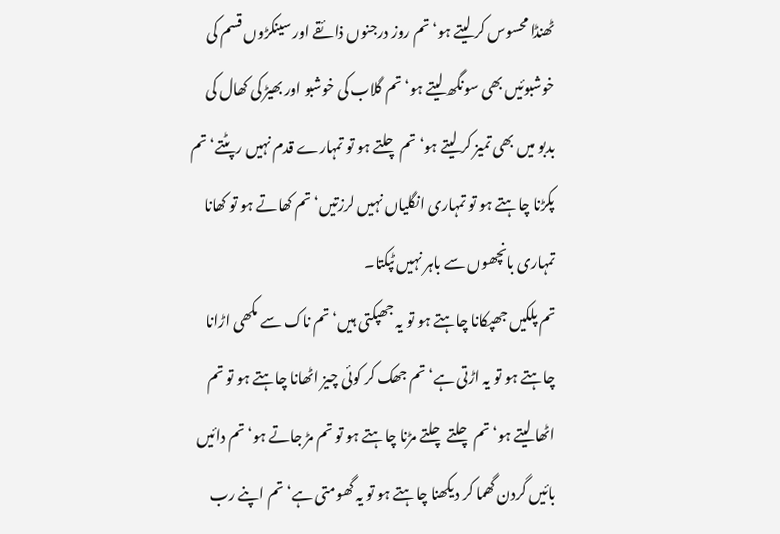ٹھنڈا محسوس کر لیتے ہو‘ تم روز درجنوں ذائقے اور سینکڑوں قسم کی خوشبوئیں بھی سونگھ لیتے ہو‘ تم گلاب کی خوشبو اور بھیڑ کی کھال کی بدبو میں بھی تمیز کر لیتے ہو‘ تم چلتے ہو تو تمہارے قدم نہیں رپٹتے‘ تم پکڑنا چاہتے ہو تو تمہاری انگلیاں نہیں لرزتیں‘ تم کھاتے ہو تو کھانا تمہاری بانچھوں سے باہر نہیں ٹپکتا۔
تم پلکیں جھپکانا چاہتے ہو تو یہ جھپکتی ہیں‘ تم ناک سے مکھی اڑانا چاہتے ہو تو یہ اڑتی ہے‘ تم جھک کر کوئی چیز اٹھانا چاہتے ہو تو تم اٹھا لیتے ہو‘ تم چلتے چلتے مڑنا چاہتے ہو تو تم مڑ جاتے ہو‘ تم دائیں بائیں گردن گھما کر دیکھنا چاہتے ہو تو یہ گھومتی ہے‘ تم اپنے رب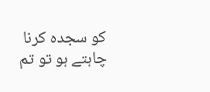کو سجدہ کرنا چاہتے ہو تو تم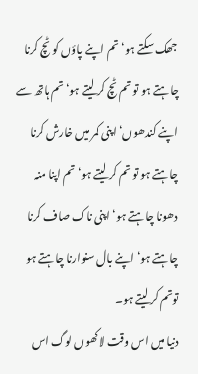جھک سکتے ہو‘ تم اپنے پاؤں کو ٹچ کرنا چاہتے ہو تو تم ٹچ کر لیتے ہو‘ تم ہاتھ سے اپنے کندھوں‘ اپنی کمر میں خارش کرنا چاہتے ہو تو تم کر لیتے ہو‘ تم اپنا منہ دھونا چاہتے ہو‘ اپنی ناک صاف کرنا چاہتے ہو‘ اپنے بال سنوارنا چاہتے ہو توتم کر لیتے ہو۔
دنیا میں اس وقت لاکھوں لوگ اس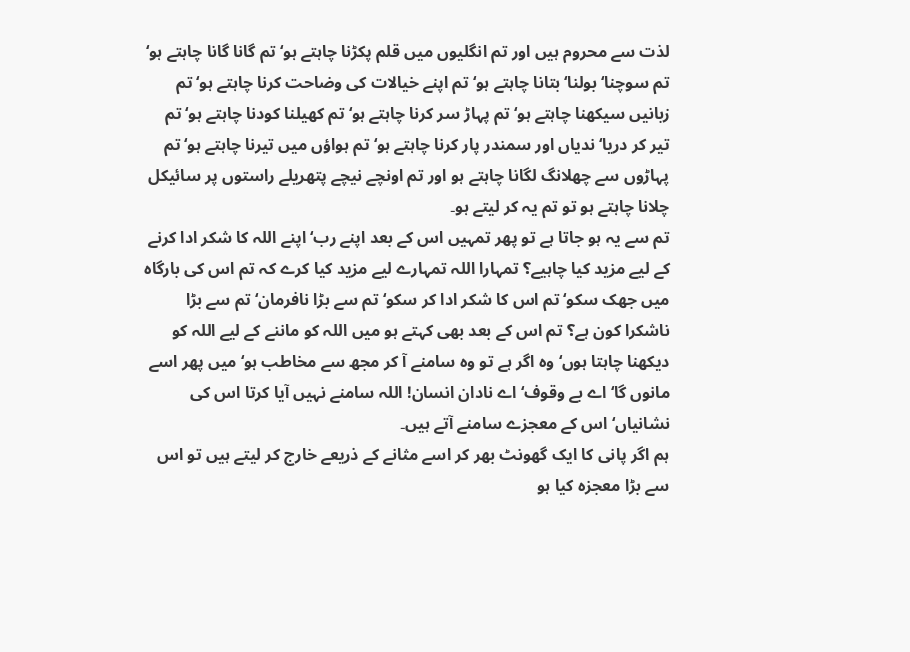لذت سے محروم ہیں اور تم انگلیوں میں قلم پکڑنا چاہتے ہو‘ تم گانا گانا چاہتے ہو‘ تم سوچنا‘ بولنا‘ بتانا چاہتے ہو‘ تم اپنے خیالات کی وضاحت کرنا چاہتے ہو‘ تم زبانیں سیکھنا چاہتے ہو‘ تم پہاڑ سر کرنا چاہتے ہو‘ تم کھیلنا کودنا چاہتے ہو‘ تم تیر کر دریا‘ ندیاں اور سمندر پار کرنا چاہتے ہو‘ تم ہواؤں میں تیرنا چاہتے ہو‘ تم پہاڑوں سے چھلانگ لگانا چاہتے ہو اور تم اونچے نیچے پتھریلے راستوں پر سائیکل چلانا چاہتے ہو تو تم یہ کر لیتے ہو۔
تم سے یہ ہو جاتا ہے تو پھر تمہیں اس کے بعد اپنے رب‘ اپنے اللہ کا شکر ادا کرنے کے لیے مزید کیا چاہیے؟ تمہارا اللہ تمہارے لیے مزید کیا کرے کہ تم اس کی بارگاہ میں جھک سکو‘ تم اس کا شکر ادا کر سکو‘ تم سے بڑا نافرمان‘ تم سے بڑا ناشکرا کون ہے؟ تم اس کے بعد بھی کہتے ہو میں اللہ کو ماننے کے لیے اللہ کو دیکھنا چاہتا ہوں‘ وہ اگر ہے تو وہ سامنے آ کر مجھ سے مخاطب ہو‘ میں پھر اسے مانوں گا‘ اے بے وقوف‘ اے نادان انسان! اللہ سامنے نہیں آیا کرتا اس کی نشانیاں‘ اس کے معجزے سامنے آتے ہیں۔
ہم اگر پانی کا ایک گھونٹ بھر کر اسے مثانے کے ذریعے خارج کر لیتے ہیں تو اس سے بڑا معجزہ کیا ہو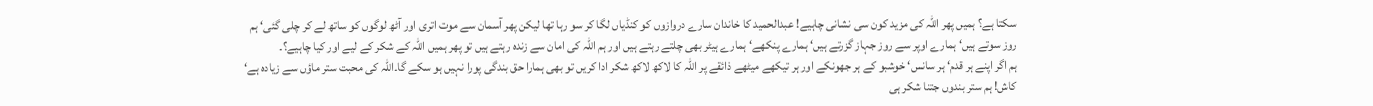سکتا ہے؟ ہمیں پھر اللہ کی مزید کون سی نشانی چاہیے! عبدالحمید کا خاندان سارے دروازوں کو کنڈیاں لگا کر سو رہا تھا لیکن پھر آسمان سے موت اتری اور آٹھ لوگوں کو ساتھ لے کر چلی گئی‘ ہم روز سوتے ہیں‘ ہمارے اوپر سے روز جہاز گزرتے ہیں‘ ہمارے پنکھے‘ ہمارے ہیٹر بھی چلتے رہتے ہیں اور ہم اللہ کی امان سے زندہ رہتے ہیں تو پھر ہمیں اللہ کے شکر کے لیے اور کیا چاہیے؟۔
ہم اگر اپنے ہر قدم‘ ہر سانس‘ خوشبو کے ہر جھونکے اور ہر تیکھے میٹھے ذائقے پر اللہ کا لاکھ لاکھ شکر ادا کریں تو بھی ہمارا حق بندگی پورا نہیں ہو سکے گا۔اللہ کی محبت ستر ماؤں سے زیادہ ہے‘ کاش! ہم ستر بندوں جتنا شکر ہی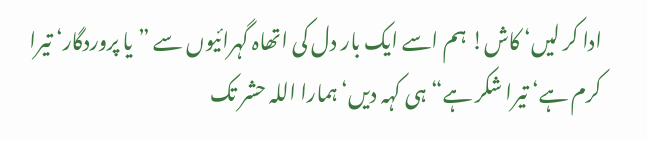ادا کر لیں‘ کاش! ہم اسے ایک بار دل کی اتھاہ گہرائیوں سے ”یا پروردگار‘ تیرا کرم ہے‘ تیرا شکر ہے“ ہی کہہ دیں‘ ہمارا اللہ حشر تک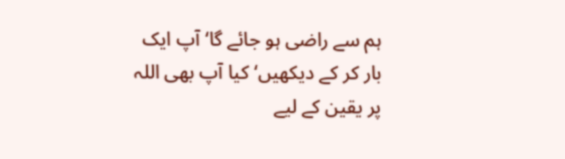ہم سے راضی ہو جائے گا‘ آپ ایک بار کر کے دیکھیں‘ کیا آپ بھی اللہ پر یقین کے لیے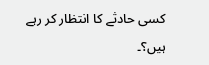کسی حادثے کا انتظار کر رہے ہیں؟۔